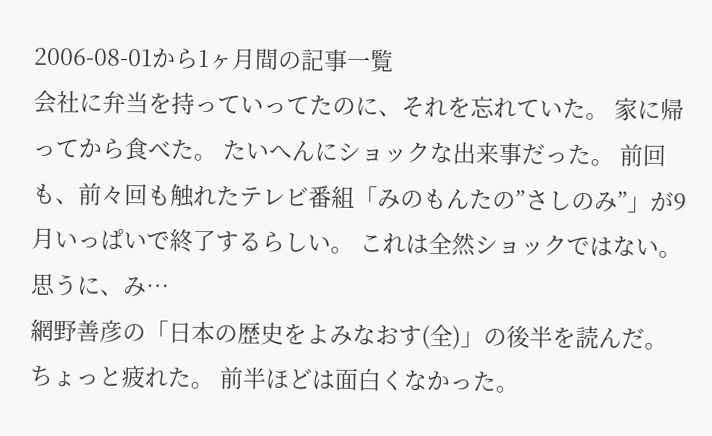2006-08-01から1ヶ月間の記事一覧
会社に弁当を持っていってたのに、それを忘れていた。 家に帰ってから食べた。 たいへんにショックな出来事だった。 前回も、前々回も触れたテレビ番組「みのもんたの”さしのみ”」が9月いっぱいで終了するらしい。 これは全然ショックではない。 思うに、み…
網野善彦の「日本の歴史をよみなおす(全)」の後半を読んだ。 ちょっと疲れた。 前半ほどは面白くなかった。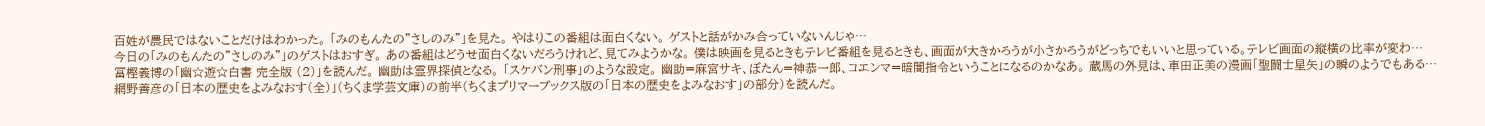百姓が農民ではないことだけはわかった。 「みのもんたの”さしのみ”」を見た。 やはりこの番組は面白くない。 ゲストと話がかみ合っていないんじゃ…
今日の「みのもんたの”さしのみ”」のゲストはおすぎ。 あの番組はどうせ面白くないだろうけれど、見てみようかな。 僕は映画を見るときもテレビ番組を見るときも、画面が大きかろうが小さかろうがどっちでもいいと思っている。テレビ画面の縦横の比率が変わ…
冨樫義博の「幽☆遊☆白書 完全版 (2)」を読んだ。 幽助は霊界探偵となる。 「スケバン刑事」のような設定。 幽助=麻宮サキ、ぼたん=神恭一郎、コエンマ=暗闇指令ということになるのかなあ。 蔵馬の外見は、車田正美の漫画「聖闘士星矢」の瞬のようでもある…
網野善彦の「日本の歴史をよみなおす(全)」(ちくま学芸文庫)の前半(ちくまプリマーブックス版の「日本の歴史をよみなおす」の部分)を読んだ。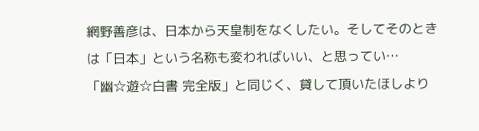網野善彦は、日本から天皇制をなくしたい。そしてそのときは「日本」という名称も変わればいい、と思ってい…
「幽☆遊☆白書 完全版」と同じく、貸して頂いたほしより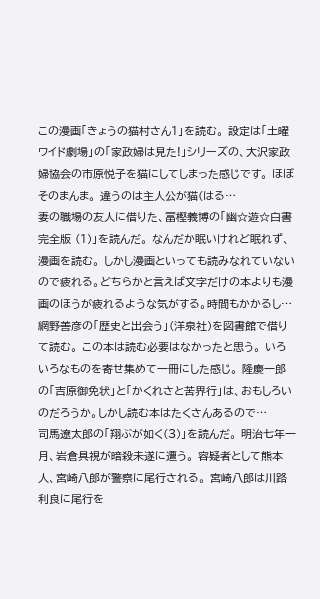この漫画「きょうの猫村さん1」を読む。 設定は「土曜ワイド劇場」の「家政婦は見た!」シリーズの、大沢家政婦協会の市原悦子を猫にしてしまった感じです。 ほぼそのまんま。 違うのは主人公が猫(はる…
妻の職場の友人に借りた、冨樫義博の「幽☆遊☆白書 完全版 (1)」を読んだ。 なんだか眠いけれど眠れず、漫画を読む。 しかし漫画といっても読みなれていないので疲れる。どちらかと言えば文字だけの本よりも漫画のほうが疲れるような気がする。時間もかかるし…
網野善彦の「歴史と出会う」(洋泉社)を図書館で借りて読む。 この本は読む必要はなかったと思う。 いろいろなものを寄せ集めて一冊にした感じ。 隆慶一郎の「吉原御免状」と「かくれさと苦界行」は、おもしろいのだろうか。しかし読む本はたくさんあるので…
司馬遼太郎の「翔ぶが如く(3)」を読んだ。 明治七年一月、岩倉具視が暗殺未遂に遭う。 容疑者として熊本人、宮崎八郎が警察に尾行される。 宮崎八郎は川路利良に尾行を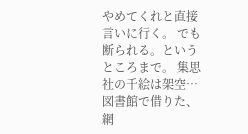やめてくれと直接言いに行く。 でも断られる。というところまで。 集思社の千絵は架空…
図書館で借りた、網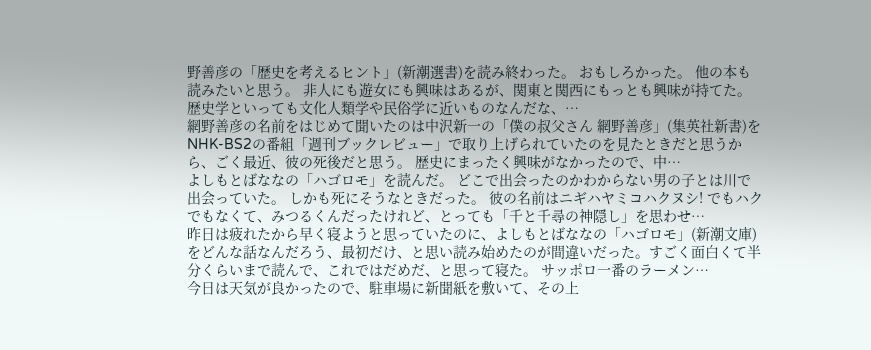野善彦の「歴史を考えるヒント」(新潮選書)を読み終わった。 おもしろかった。 他の本も読みたいと思う。 非人にも遊女にも興味はあるが、関東と関西にもっとも興味が持てた。 歴史学といっても文化人類学や民俗学に近いものなんだな、…
網野善彦の名前をはじめて聞いたのは中沢新一の「僕の叔父さん 網野善彦」(集英社新書)をNHK-BS2の番組「週刊ブックレビュー」で取り上げられていたのを見たときだと思うから、ごく最近、彼の死後だと思う。 歴史にまったく興味がなかったので、中…
よしもとばななの「ハゴロモ」を読んだ。 どこで出会ったのかわからない男の子とは川で出会っていた。 しかも死にそうなときだった。 彼の名前はニギハヤミコハクヌシ! でもハクでもなくて、みつるくんだったけれど、とっても「千と千尋の神隠し」を思わせ…
昨日は疲れたから早く寝ようと思っていたのに、よしもとばななの「ハゴロモ」(新潮文庫)をどんな話なんだろう、最初だけ、と思い読み始めたのが間違いだった。すごく面白くて半分くらいまで読んで、これではだめだ、と思って寝た。 サッポロ一番のラーメン…
今日は天気が良かったので、駐車場に新聞紙を敷いて、その上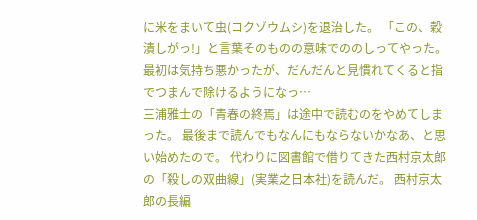に米をまいて虫(コクゾウムシ)を退治した。 「この、穀潰しがっ!」と言葉そのものの意味でののしってやった。 最初は気持ち悪かったが、だんだんと見慣れてくると指でつまんで除けるようになっ…
三浦雅士の「青春の終焉」は途中で読むのをやめてしまった。 最後まで読んでもなんにもならないかなあ、と思い始めたので。 代わりに図書館で借りてきた西村京太郎の「殺しの双曲線」(実業之日本社)を読んだ。 西村京太郎の長編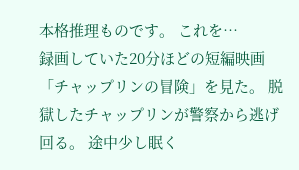本格推理ものです。 これを…
録画していた20分ほどの短編映画「チャップリンの冒険」を見た。 脱獄したチャップリンが警察から逃げ回る。 途中少し眠く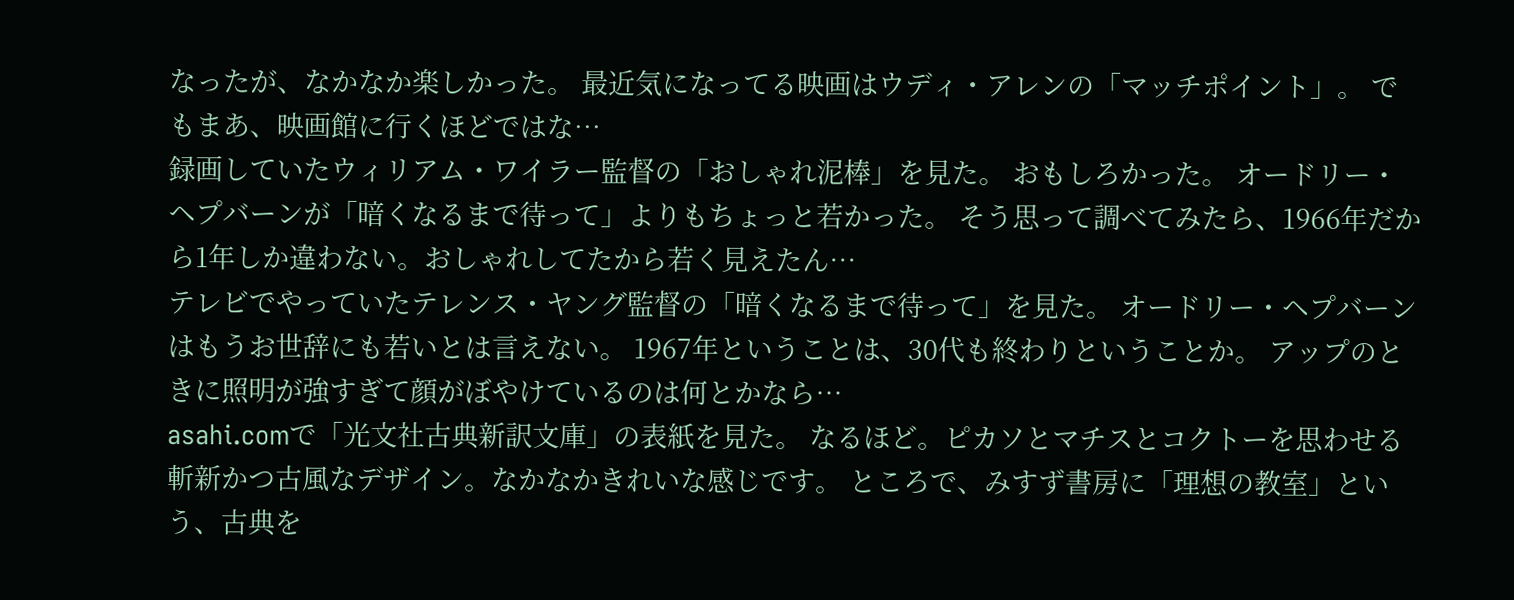なったが、なかなか楽しかった。 最近気になってる映画はウディ・アレンの「マッチポイント」。 でもまあ、映画館に行くほどではな…
録画していたウィリアム・ワイラー監督の「おしゃれ泥棒」を見た。 おもしろかった。 オードリー・ヘプバーンが「暗くなるまで待って」よりもちょっと若かった。 そう思って調べてみたら、1966年だから1年しか違わない。おしゃれしてたから若く見えたん…
テレビでやっていたテレンス・ヤング監督の「暗くなるまで待って」を見た。 オードリー・ヘプバーンはもうお世辞にも若いとは言えない。 1967年ということは、30代も終わりということか。 アップのときに照明が強すぎて顔がぼやけているのは何とかなら…
asahi.comで「光文社古典新訳文庫」の表紙を見た。 なるほど。ピカソとマチスとコクトーを思わせる斬新かつ古風なデザイン。なかなかきれいな感じです。 ところで、みすず書房に「理想の教室」という、古典を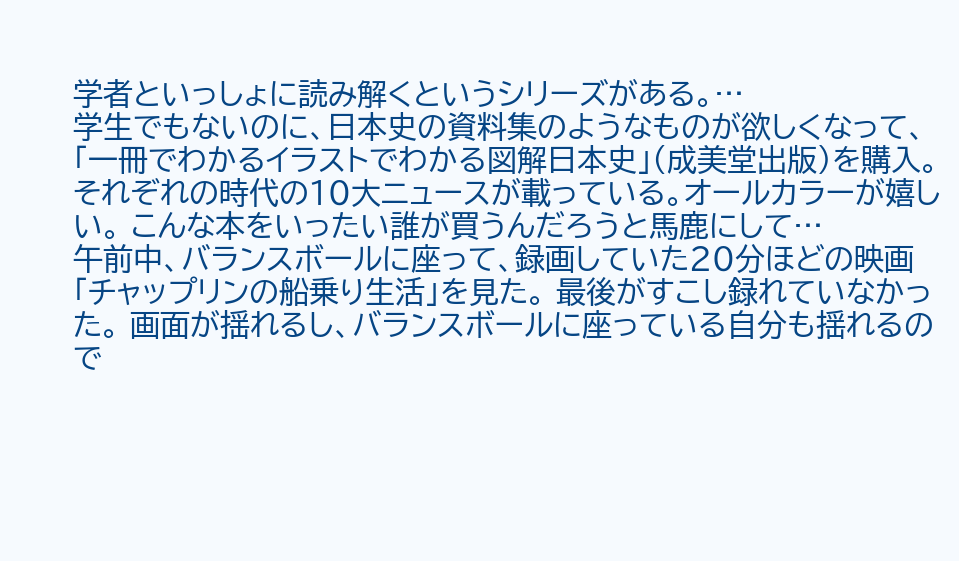学者といっしょに読み解くというシリーズがある。…
学生でもないのに、日本史の資料集のようなものが欲しくなって、「一冊でわかるイラストでわかる図解日本史」(成美堂出版)を購入。 それぞれの時代の10大ニュースが載っている。オールカラーが嬉しい。 こんな本をいったい誰が買うんだろうと馬鹿にして…
午前中、バランスボールに座って、録画していた20分ほどの映画「チャップリンの船乗り生活」を見た。 最後がすこし録れていなかった。 画面が揺れるし、バランスボールに座っている自分も揺れるので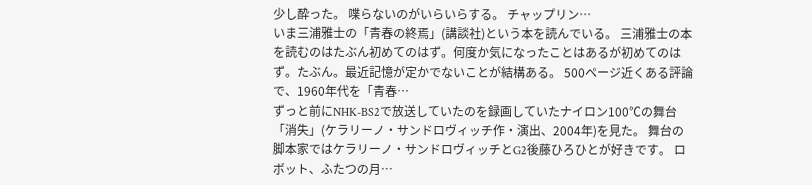少し酔った。 喋らないのがいらいらする。 チャップリン…
いま三浦雅士の「青春の終焉」(講談社)という本を読んでいる。 三浦雅士の本を読むのはたぶん初めてのはず。何度か気になったことはあるが初めてのはず。たぶん。最近記憶が定かでないことが結構ある。 500ページ近くある評論で、1960年代を「青春…
ずっと前にNHK-BS2で放送していたのを録画していたナイロン100℃の舞台「消失」(ケラリーノ・サンドロヴィッチ作・演出、2004年)を見た。 舞台の脚本家ではケラリーノ・サンドロヴィッチとG2後藤ひろひとが好きです。 ロボット、ふたつの月…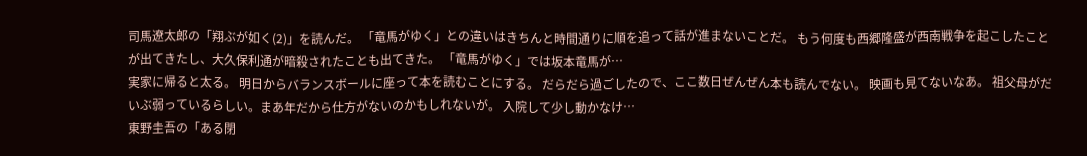司馬遼太郎の「翔ぶが如く(2)」を読んだ。 「竜馬がゆく」との違いはきちんと時間通りに順を追って話が進まないことだ。 もう何度も西郷隆盛が西南戦争を起こしたことが出てきたし、大久保利通が暗殺されたことも出てきた。 「竜馬がゆく」では坂本竜馬が…
実家に帰ると太る。 明日からバランスボールに座って本を読むことにする。 だらだら過ごしたので、ここ数日ぜんぜん本も読んでない。 映画も見てないなあ。 祖父母がだいぶ弱っているらしい。まあ年だから仕方がないのかもしれないが。 入院して少し動かなけ…
東野圭吾の「ある閉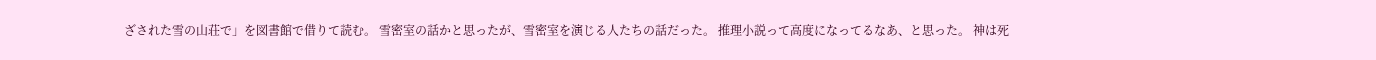ざされた雪の山荘で」を図書館で借りて読む。 雪密室の話かと思ったが、雪密室を演じる人たちの話だった。 推理小説って高度になってるなあ、と思った。 神は死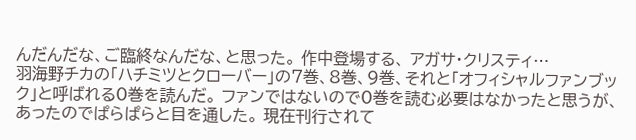んだんだな、ご臨終なんだな、と思った。 作中登場する、 アガサ・クリスティ…
羽海野チカの「ハチミツとクローバー」の7巻、8巻、9巻、それと「オフィシャルファンブック」と呼ばれる0巻を読んだ。 ファンではないので0巻を読む必要はなかったと思うが、あったのでぱらぱらと目を通した。 現在刊行されて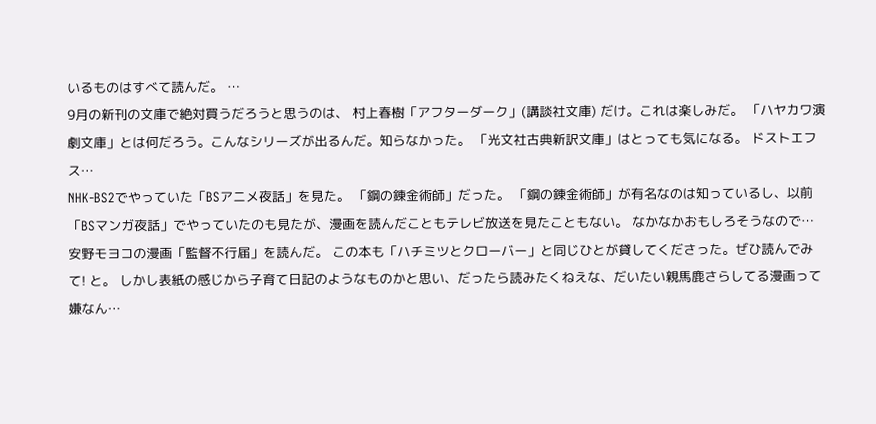いるものはすべて読んだ。 …
9月の新刊の文庫で絶対買うだろうと思うのは、 村上春樹「アフターダーク」(講談社文庫) だけ。これは楽しみだ。 「ハヤカワ演劇文庫」とは何だろう。こんなシリーズが出るんだ。知らなかった。 「光文社古典新訳文庫」はとっても気になる。 ドストエフス…
NHK-BS2でやっていた「BSアニメ夜話」を見た。 「鋼の錬金術師」だった。 「鋼の錬金術師」が有名なのは知っているし、以前「BSマンガ夜話」でやっていたのも見たが、漫画を読んだこともテレビ放送を見たこともない。 なかなかおもしろそうなので…
安野モヨコの漫画「監督不行届」を読んだ。 この本も「ハチミツとクローバー」と同じひとが貸してくださった。ぜひ読んでみて! と。 しかし表紙の感じから子育て日記のようなものかと思い、だったら読みたくねえな、だいたい親馬鹿さらしてる漫画って嫌なん…